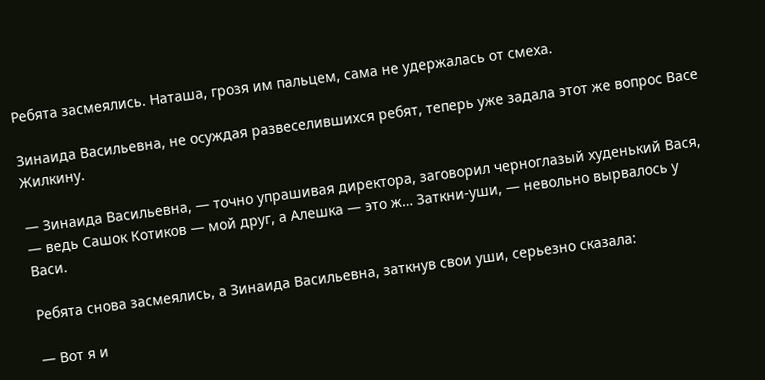Ребята засмеялись. Наташа, грозя им пальцем, сама не удержалась от смеха.

Зинаида Васильевна, не осуждая развеселившихся ребят, теперь уже задала этот же вопрос Васе Жилкину.

— Зинаида Васильевна, — точно упрашивая директора, заговорил черноглазый худенький Вася, — ведь Сашок Котиков — мой друг, а Алешка — это ж… Заткни-уши, — невольно вырвалось у Васи.

Ребята снова засмеялись, а Зинаида Васильевна, заткнув свои уши, серьезно сказала:

— Вот я и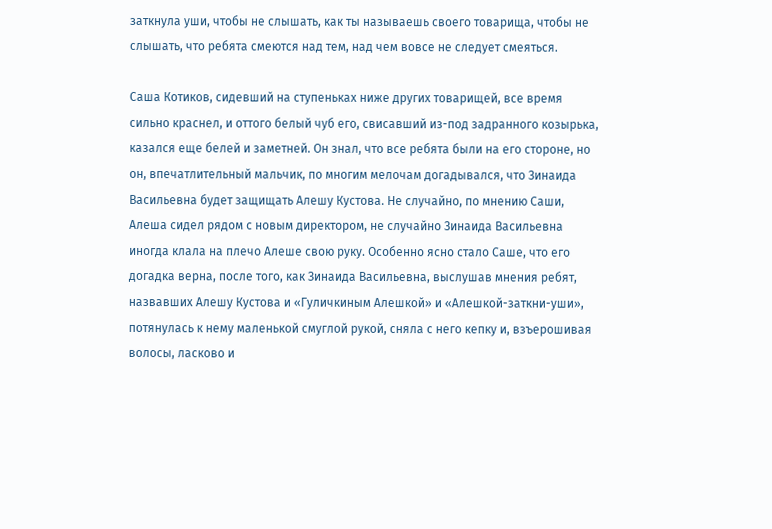заткнула уши, чтобы не слышать, как ты называешь своего товарища, чтобы не слышать, что ребята смеются над тем, над чем вовсе не следует смеяться.

Саша Котиков, сидевший на ступеньках ниже других товарищей, все время сильно краснел, и оттого белый чуб его, свисавший из-под задранного козырька, казался еще белей и заметней. Он знал, что все ребята были на его стороне, но он, впечатлительный мальчик, по многим мелочам догадывался, что Зинаида Васильевна будет защищать Алешу Кустова. Не случайно, по мнению Саши, Алеша сидел рядом с новым директором, не случайно Зинаида Васильевна иногда клала на плечо Алеше свою руку. Особенно ясно стало Саше, что его догадка верна, после того, как Зинаида Васильевна, выслушав мнения ребят, назвавших Алешу Кустова и «Гуличкиным Алешкой» и «Алешкой-заткни-уши», потянулась к нему маленькой смуглой рукой, сняла с него кепку и, взъерошивая волосы, ласково и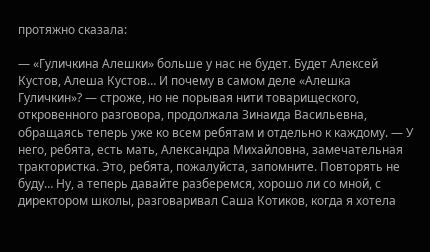протяжно сказала:

— «Гуличкина Алешки» больше у нас не будет. Будет Алексей Кустов, Алеша Кустов… И почему в самом деле «Алешка Гуличкин»? — строже, но не порывая нити товарищеского, откровенного разговора, продолжала Зинаида Васильевна, обращаясь теперь уже ко всем ребятам и отдельно к каждому. — У него, ребята, есть мать, Александра Михайловна, замечательная трактористка. Это, ребята, пожалуйста, запомните. Повторять не буду… Ну, а теперь давайте разберемся, хорошо ли со мной, с директором школы, разговаривал Саша Котиков, когда я хотела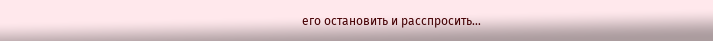его остановить и расспросить…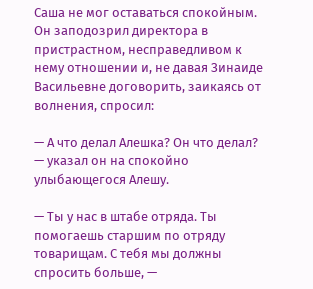Саша не мог оставаться спокойным. Он заподозрил директора в пристрастном, несправедливом к нему отношении и, не давая Зинаиде Васильевне договорить, заикаясь от волнения, спросил:

— А что делал Алешка? Он что делал? — указал он на спокойно улыбающегося Алешу.

— Ты у нас в штабе отряда. Ты помогаешь старшим по отряду товарищам. С тебя мы должны спросить больше, —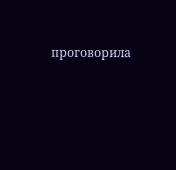проговорила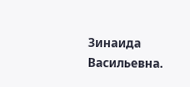Зинаида Васильевна.